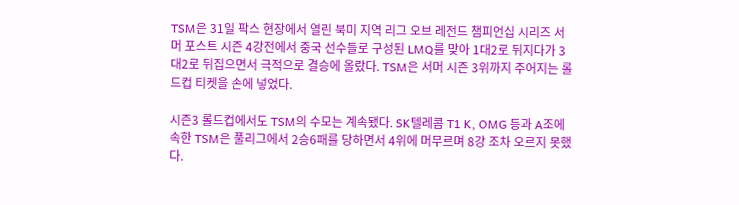TSM은 31일 팍스 현장에서 열린 북미 지역 리그 오브 레전드 챔피언십 시리즈 서머 포스트 시즌 4강전에서 중국 선수들로 구성된 LMQ를 맞아 1대2로 뒤지다가 3대2로 뒤집으면서 극적으로 결승에 올랐다. TSM은 서머 시즌 3위까지 주어지는 롤드컵 티켓을 손에 넣었다.

시즌3 롤드컵에서도 TSM의 수모는 계속됐다. SK텔레콤 T1 K, OMG 등과 A조에 속한 TSM은 풀리그에서 2승6패를 당하면서 4위에 머무르며 8강 조차 오르지 못했다.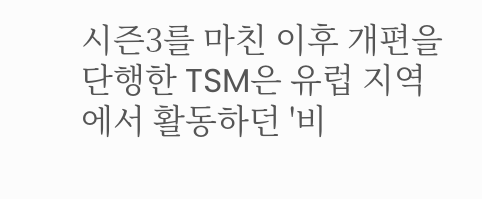시즌3를 마친 이후 개편을 단행한 TSM은 유럽 지역에서 활동하던 '비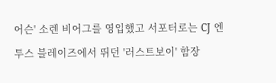어슨' 소렌 비어그를 영입했고 서포터로는 CJ 엔투스 블레이즈에서 뛰던 '러스트보이' 함장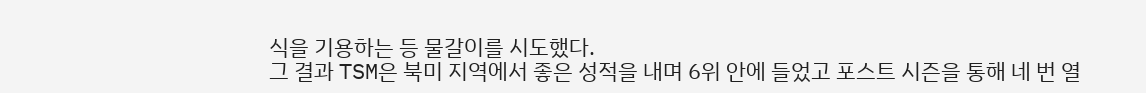식을 기용하는 등 물갈이를 시도했다.
그 결과 TSM은 북미 지역에서 좋은 성적을 내며 6위 안에 들었고 포스트 시즌을 통해 네 번 열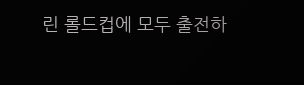린 롤드컵에 모두 출전하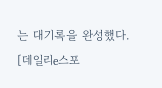는 대기록을 완성했다.
[데일리e스포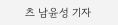츠 남윤성 기자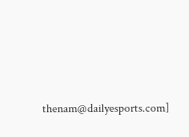thenam@dailyesports.com]